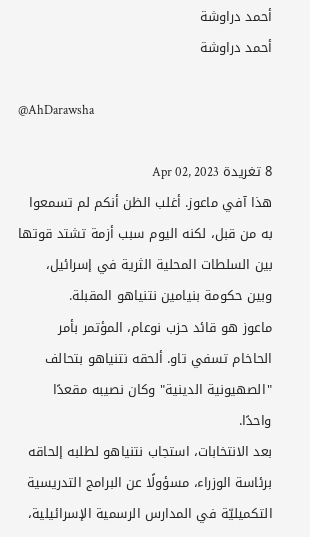أحمد دراوشة
أحمد دراوشة

@AhDarawsha

8 تغريدة Apr 02, 2023
هذا آفي ماعوز. أغلب الظن أنكم لم تسمعوا به من قبل، لكنه اليوم سبب أزمة تشتد قوتها بين السلطات المحلية الثرية في إسرائيل، وبين حكومة بنيامين نتنياهو المقبلة.
ماعوز هو قائد حزب نوعام، المؤتمر بأمر الحاخام تسفي تاو. ألحقه نتنياهو بتحالف "الصهيونية الدينية" وكان نصيبه مقعدًا واحدًا.
بعد الانتخابات، استجاب نتنياهو لطلبه إلحاقه برئاسة الوزراء، مسؤولًا عن البرامج التدريسية التكميليّة في المدارس الرسمية الإسرائيلية،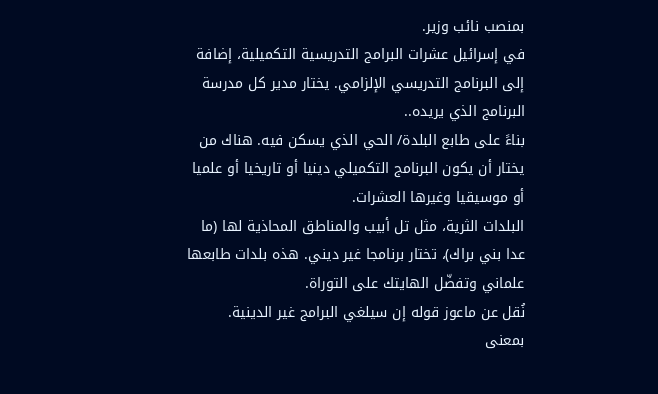بمنصب نائب وزير.
في إسرائيل عشرات البرامج التدريسية التكميلية، إضافة إلى البرنامج التدريسي الإلزامي. يختار مدير كل مدرسة البرنامج الذي يريده..
بناءً على طابع البلدة/ الحي الذي يسكن فيه. هناك من يختار أن يكون البرنامج التكميلي دينيا أو تاريخيا أو علميا أو موسيقيا وغيرها العشرات.
البلدات الثرية، مثل تل أبيب والمناطق المحاذية لها (ما عدا بني براك)، تختار برنامجا غير ديني. هذه بلدات طابعها علماني وتفضّل الهايتك على التوراة.
نُقل عن ماعوز قوله إن سيلغي البرامج غير الدينية. بمعنى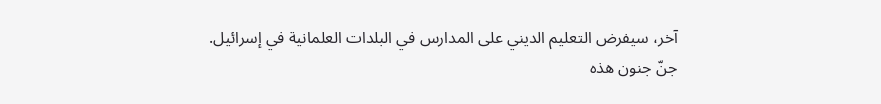آخر، سيفرض التعليم الديني على المدارس في البلدات العلمانية في إسرائيل.
جنّ جنون هذه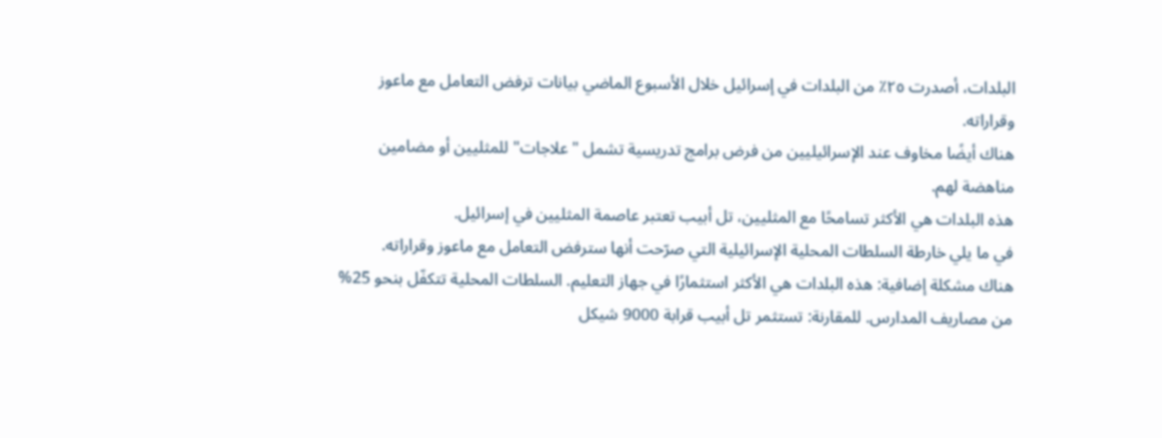البلدات، أصدرت ٢٥٪ من البلدات في إسرائيل خلال الأسبوع الماضي بيانات ترفض التعامل مع ماعوز وقراراته.
هناك أيضًا مخاوف عند الإسرائيليين من فرض برامج تدريسية تشمل "علاجات" للمثليين أو مضامين مناهضة لهم.
هذه البلدات هي الأكثر تسامحًا مع المثليين، تل أبيب تعتبر عاصمة المثليين في إسرائيل.
في ما يلي خارطة السلطات المحلية الإسرائيلية التي صرّحت أنها سترفض التعامل مع ماعوز وقراراته.
هناك مشكلة إضافية: هذه البلدات هي الأكثر استثمارًا في جهاز التعليم. السلطات المحلية تتكفّل بنحو 25% من مصاريف المدارس. للمقارنة: تستثمر تل أبيب قرابة 9000 شيكل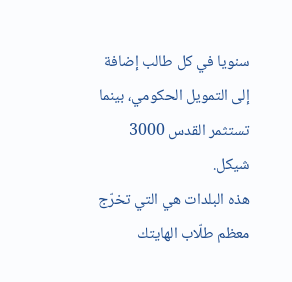سنويا في كل طالب إضافة إلى التمويل الحكومي، بينما تستثمر القدس 3000 شيكل.
هذه البلدات هي التي تخرّج معظم طلّاب الهايتك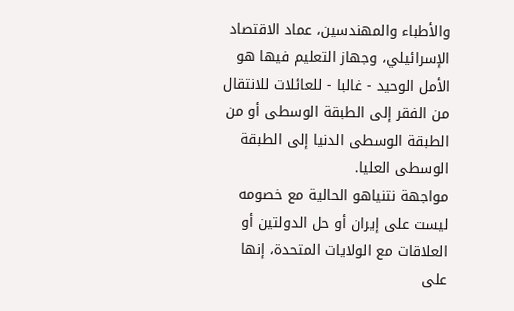والأطباء والمهندسين، عماد الاقتصاد الإسرائيلي، وجهاز التعليم فيها هو الأمل الوحيد - غالبا - للعائلات للانتقال من الفقر إلى الطبقة الوسطى أو من الطبقة الوسطى الدنيا إلى الطبقة الوسطى العليا.
مواجهة نتنياهو الحالية مع خصومه ليست على إيران أو حل الدولتين أو العلاقات مع الولايات المتحدة، إنها على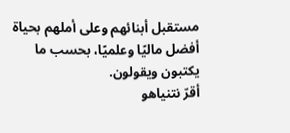مستقبل أبنائهم وعلى أملهم بحياة أفضل ماليًا وعلميًا، بحسب ما يكتبون ويقولون.
أقرّ نتنياهو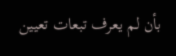بأن لم يعرف تبعات تعيين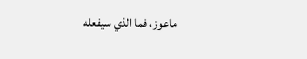ماعوز، فما الذي سيفعله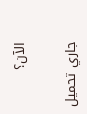الآن؟

جاري تحميل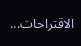الاقتراحات...